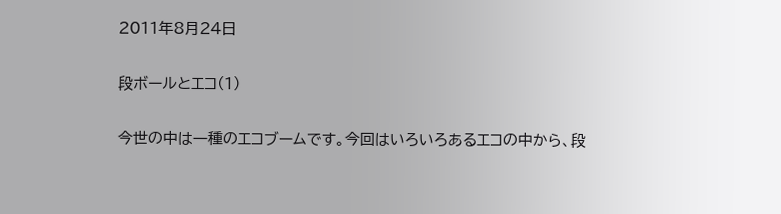2011年8月24日

段ボールとエコ(1)

今世の中は一種のエコブームです。今回はいろいろあるエコの中から、段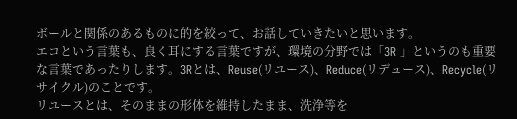ボールと関係のあるものに的を絞って、お話していきたいと思います。
エコという言葉も、良く耳にする言葉ですが、環境の分野では「3R 」というのも重要な言葉であったりします。3Rとは、Reuse(リユース)、Reduce(リデュース)、Recycle(リサイクル)のことです。
リユースとは、そのままの形体を維持したまま、洗浄等を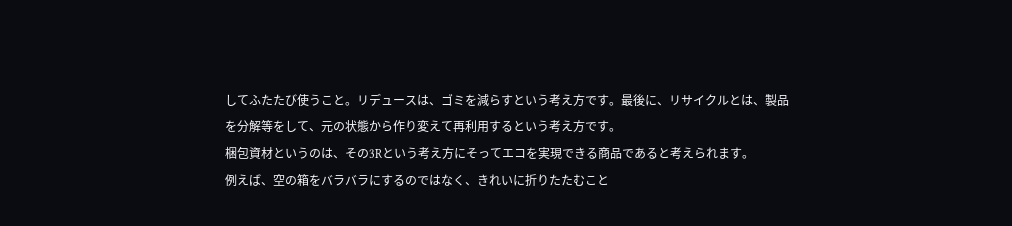してふたたび使うこと。リデュースは、ゴミを減らすという考え方です。最後に、リサイクルとは、製品を分解等をして、元の状態から作り変えて再利用するという考え方です。
梱包資材というのは、その3Rという考え方にそってエコを実現できる商品であると考えられます。
例えば、空の箱をバラバラにするのではなく、きれいに折りたたむこと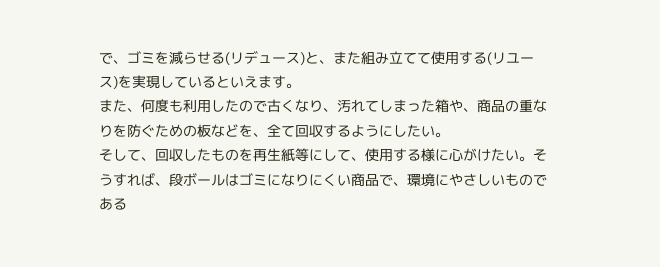で、ゴミを減らせる(リデュース)と、また組み立てて使用する(リユース)を実現しているといえます。
また、何度も利用したので古くなり、汚れてしまった箱や、商品の重なりを防ぐための板などを、全て回収するようにしたい。
そして、回収したものを再生紙等にして、使用する様に心がけたい。そうすれば、段ボールはゴミになりにくい商品で、環境にやさしいものである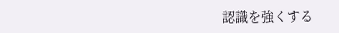認識を強くする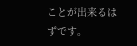ことが出来るはずです。